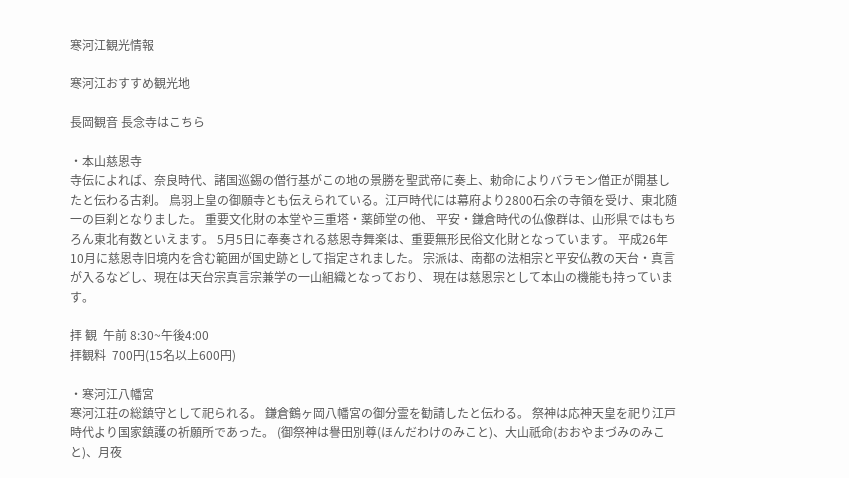寒河江観光情報

寒河江おすすめ観光地

長岡観音 長念寺はこちら

・本山慈恩寺
寺伝によれば、奈良時代、諸国巡錫の僧行基がこの地の景勝を聖武帝に奏上、勅命によりバラモン僧正が開基したと伝わる古刹。 鳥羽上皇の御願寺とも伝えられている。江戸時代には幕府より2800石余の寺領を受け、東北随一の巨刹となりました。 重要文化財の本堂や三重塔・薬師堂の他、 平安・鎌倉時代の仏像群は、山形県ではもちろん東北有数といえます。 5月5日に奉奏される慈恩寺舞楽は、重要無形民俗文化財となっています。 平成26年10月に慈恩寺旧境内を含む範囲が国史跡として指定されました。 宗派は、南都の法相宗と平安仏教の天台・真言が入るなどし、現在は天台宗真言宗兼学の一山組織となっており、 現在は慈恩宗として本山の機能も持っています。

拝 観  午前 8:30~午後4:00
拝観料  700円(15名以上600円)

・寒河江八幡宮
寒河江荘の総鎮守として祀られる。 鎌倉鶴ヶ岡八幡宮の御分霊を勧請したと伝わる。 祭神は応神天皇を祀り江戸時代より国家鎮護の祈願所であった。 (御祭神は譽田別尊(ほんだわけのみこと)、大山祇命(おおやまづみのみこと)、月夜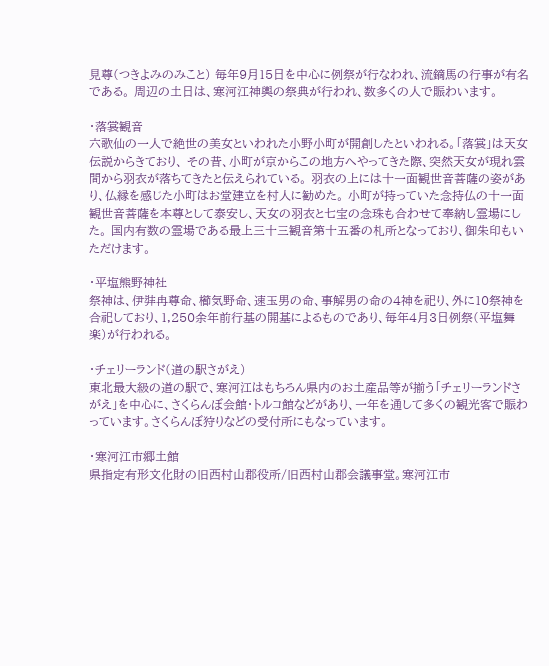見尊(つきよみのみこと) 毎年9月15日を中心に例祭が行なわれ、流鏑馬の行事が有名である。 周辺の土日は、寒河江神輿の祭典が行われ、数多くの人で賑わいます。

・落裳観音
六歌仙の一人で絶世の美女といわれた小野小町が開創したといわれる。「落裳」は天女伝説からきており、 その昔、小町が京からこの地方へやってきた際、突然天女が現れ雲間から羽衣が落ちてきたと伝えられている。 羽衣の上には十一面観世音菩薩の姿があり、仏縁を感じた小町はお堂建立を村人に勧めた。 小町が持っていた念持仏の十一面観世音菩薩を本尊として泰安し、天女の羽衣と七宝の念珠も合わせて奉納し霊場にした。 国内有数の霊場である最上三十三観音第十五番の札所となっており、御朱印もいただけます。

・平塩熊野神社
祭神は、伊弉冉尊命、櫛気野命、速玉男の命、事解男の命の4神を祀り、外に10祭神を合祀しており、1,250余年前行基の開基によるものであり、毎年4月3日例祭(平塩舞楽)が行われる。

・チェリーランド(道の駅さがえ)
東北最大級の道の駅で、寒河江はもちろん県内のお土産品等が揃う「チェリーランドさがえ」を中心に、さくらんぼ会館・トルコ館などがあり、一年を通して多くの観光客で賑わっています。さくらんぼ狩りなどの受付所にもなっています。

・寒河江市郷土館
県指定有形文化財の旧西村山郡役所/旧西村山郡会議事堂。寒河江市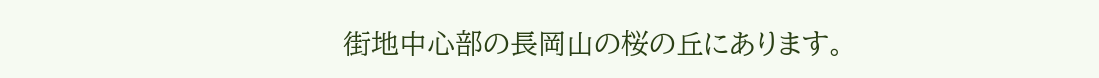街地中心部の長岡山の桜の丘にあります。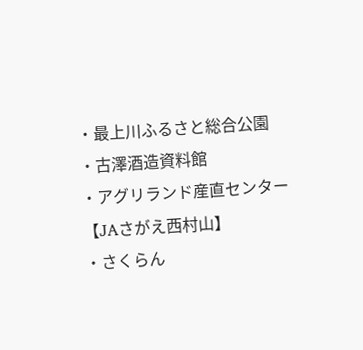・最上川ふるさと総合公園
・古澤酒造資料館
・アグリランド産直センター【JAさがえ西村山】
・さくらん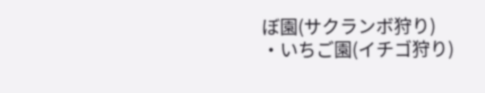ぼ園(サクランボ狩り)
・いちご園(イチゴ狩り)